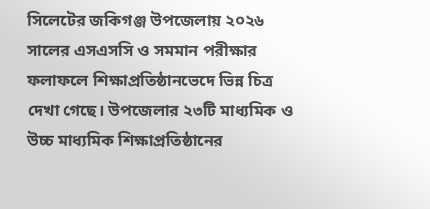সিলেটের জকিগঞ্জ উপজেলায় ২০২৬ সালের এসএসসি ও সমমান পরীক্ষার ফলাফলে শিক্ষাপ্রতিষ্ঠানভেদে ভিন্ন চিত্র দেখা গেছে। উপজেলার ২৩টি মাধ্যমিক ও উচ্চ মাধ্যমিক শিক্ষাপ্রতিষ্ঠানের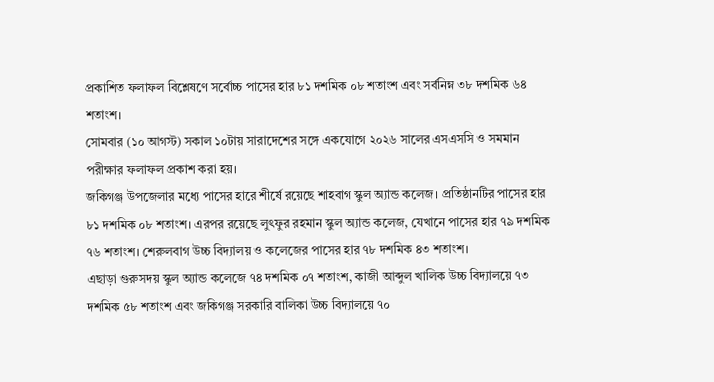প্রকাশিত ফলাফল বিশ্লেষণে সর্বোচ্চ পাসের হার ৮১ দশমিক ০৮ শতাংশ এবং সর্বনিম্ন ৩৮ দশমিক ৬৪ শতাংশ।
সোমবার (১০ আগস্ট) সকাল ১০টায় সারাদেশের সঙ্গে একযোগে ২০২৬ সালের এসএসসি ও সমমান পরীক্ষার ফলাফল প্রকাশ করা হয়।
জকিগঞ্জ উপজেলার মধ্যে পাসের হারে শীর্ষে রয়েছে শাহবাগ স্কুল অ্যান্ড কলেজ। প্রতিষ্ঠানটির পাসের হার ৮১ দশমিক ০৮ শতাংশ। এরপর রয়েছে লুৎফুর রহমান স্কুল অ্যান্ড কলেজ, যেখানে পাসের হার ৭৯ দশমিক ৭৬ শতাংশ। শেরুলবাগ উচ্চ বিদ্যালয় ও কলেজের পাসের হার ৭৮ দশমিক ৪৩ শতাংশ।
এছাড়া গুরুসদয় স্কুল অ্যান্ড কলেজে ৭৪ দশমিক ০৭ শতাংশ, কাজী আব্দুল খালিক উচ্চ বিদ্যালয়ে ৭৩ দশমিক ৫৮ শতাংশ এবং জকিগঞ্জ সরকারি বালিকা উচ্চ বিদ্যালয়ে ৭০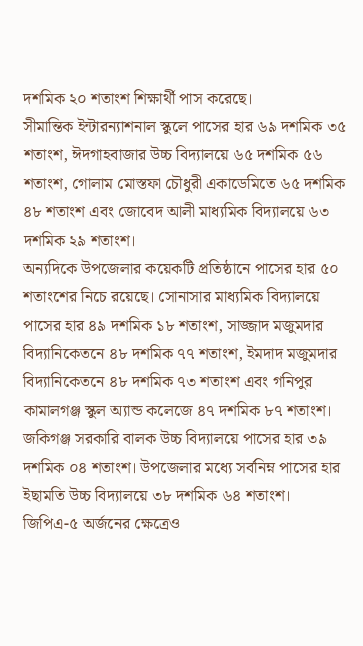দশমিক ২০ শতাংশ শিক্ষার্থী পাস করেছে।
সীমান্তিক ইন্টারন্যাশনাল স্কুলে পাসের হার ৬৯ দশমিক ৩৫ শতাংশ, ঈদগাহবাজার উচ্চ বিদ্যালয়ে ৬৫ দশমিক ৫৬ শতাংশ, গোলাম মোস্তফা চৌধুরী একাডেমিতে ৬৫ দশমিক ৪৮ শতাংশ এবং জোবেদ আলী মাধ্যমিক বিদ্যালয়ে ৬৩ দশমিক ২৯ শতাংশ।
অন্যদিকে উপজেলার কয়েকটি প্রতিষ্ঠানে পাসের হার ৫০ শতাংশের নিচে রয়েছে। সোনাসার মাধ্যমিক বিদ্যালয়ে পাসের হার ৪৯ দশমিক ১৮ শতাংশ, সাজ্জাদ মজুমদার বিদ্যানিকেতনে ৪৮ দশমিক ৭৭ শতাংশ, ইমদাদ মজুমদার বিদ্যানিকেতনে ৪৮ দশমিক ৭৩ শতাংশ এবং গনিপুর কামালগঞ্জ স্কুল অ্যান্ড কলেজে ৪৭ দশমিক ৮৭ শতাংশ।
জকিগঞ্জ সরকারি বালক উচ্চ বিদ্যালয়ে পাসের হার ৩৯ দশমিক ০৪ শতাংশ। উপজেলার মধ্যে সর্বনিম্ন পাসের হার ইছামতি উচ্চ বিদ্যালয়ে ৩৮ দশমিক ৬৪ শতাংশ।
জিপিএ-৫ অর্জনের ক্ষেত্রেও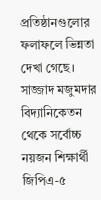প্রতিষ্ঠানগুলোর ফলাফলে ভিন্নতা দেখা গেছে। সাজ্জাদ মজুমদার বিদ্যানিকেতন থেকে সর্বোচ্চ নয়জন শিক্ষার্থী জিপিএ-৫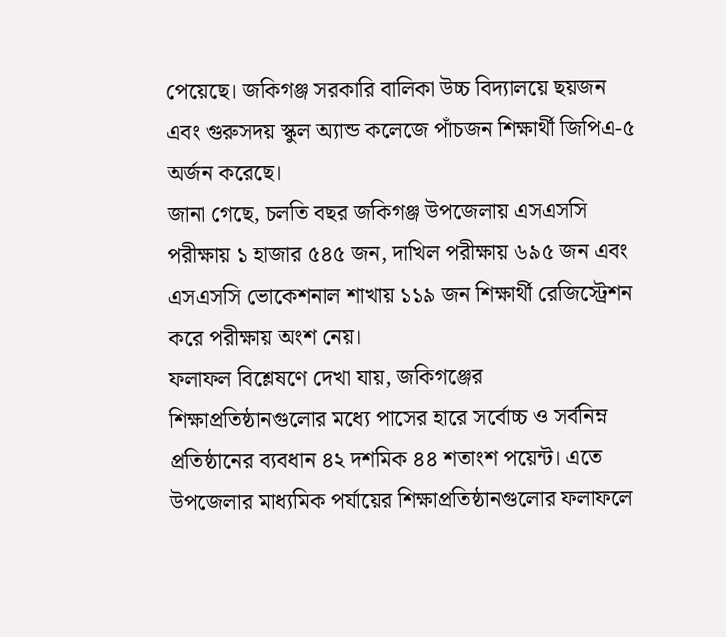পেয়েছে। জকিগঞ্জ সরকারি বালিকা উচ্চ বিদ্যালয়ে ছয়জন এবং গুরুসদয় স্কুল অ্যান্ড কলেজে পাঁচজন শিক্ষার্থী জিপিএ-৫ অর্জন করেছে।
জানা গেছে, চলতি বছর জকিগঞ্জ উপজেলায় এসএসসি পরীক্ষায় ১ হাজার ৫৪৫ জন, দাখিল পরীক্ষায় ৬৯৫ জন এবং এসএসসি ভোকেশনাল শাখায় ১১৯ জন শিক্ষার্থী রেজিস্ট্রেশন করে পরীক্ষায় অংশ নেয়।
ফলাফল বিশ্লেষণে দেখা যায়, জকিগঞ্জের শিক্ষাপ্রতিষ্ঠানগুলোর মধ্যে পাসের হারে সর্বোচ্চ ও সর্বনিম্ন প্রতিষ্ঠানের ব্যবধান ৪২ দশমিক ৪৪ শতাংশ পয়েন্ট। এতে উপজেলার মাধ্যমিক পর্যায়ের শিক্ষাপ্রতিষ্ঠানগুলোর ফলাফলে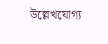উল্লেখযোগ্য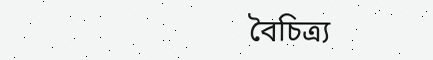বৈচিত্র্য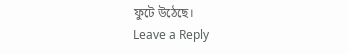ফুটে উঠেছে।
Leave a Reply